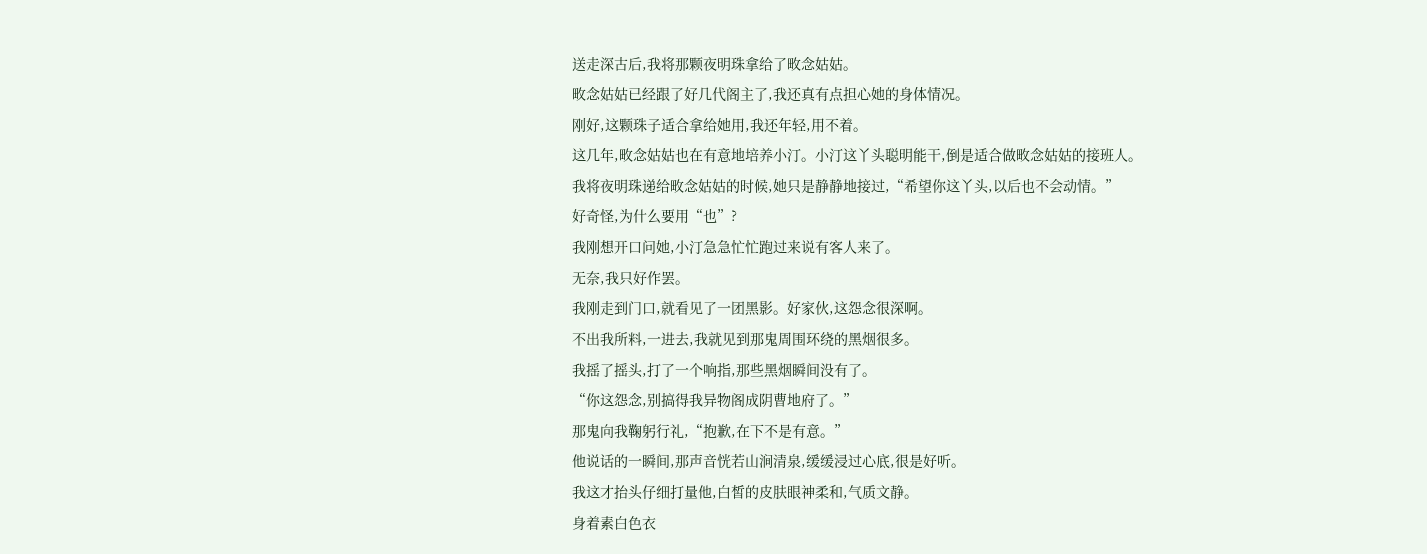送走深古后,我将那颗夜明珠拿给了畋念姑姑。
畋念姑姑已经跟了好几代阁主了,我还真有点担心她的身体情况。
刚好,这颗珠子适合拿给她用,我还年轻,用不着。
这几年,畋念姑姑也在有意地培养小汀。小汀这丫头聪明能干,倒是适合做畋念姑姑的接班人。
我将夜明珠递给畋念姑姑的时候,她只是静静地接过,“希望你这丫头,以后也不会动情。”
好奇怪,为什么要用“也”?
我刚想开口问她,小汀急急忙忙跑过来说有客人来了。
无奈,我只好作罢。
我刚走到门口,就看见了一团黑影。好家伙,这怨念很深啊。
不出我所料,一进去,我就见到那鬼周围环绕的黑烟很多。
我摇了摇头,打了一个响指,那些黑烟瞬间没有了。
“你这怨念,别搞得我异物阁成阴曹地府了。”
那鬼向我鞠躬行礼,“抱歉,在下不是有意。”
他说话的一瞬间,那声音恍若山涧清泉,缓缓浸过心底,很是好听。
我这才抬头仔细打量他,白皙的皮肤眼神柔和,气质文静。
身着素白色衣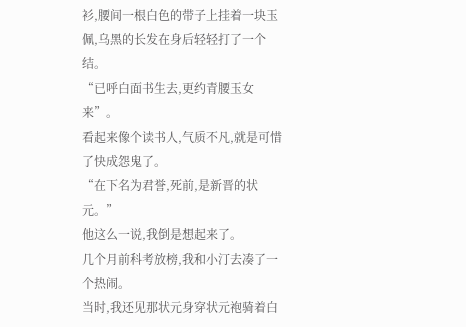衫,腰间一根白色的带子上挂着一块玉佩,乌黑的长发在身后轻轻打了一个结。
“已呼白面书生去,更约青腰玉女来”。
看起来像个读书人,气质不凡,就是可惜了快成怨鬼了。
“在下名为君誉,死前,是新晋的状元。”
他这么一说,我倒是想起来了。
几个月前科考放榜,我和小汀去凑了一个热闹。
当时,我还见那状元身穿状元袍骑着白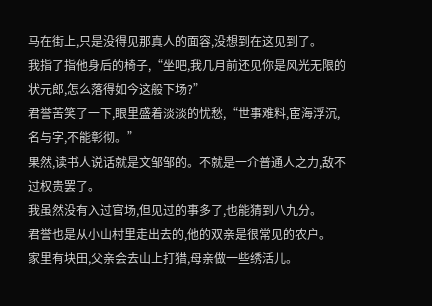马在街上,只是没得见那真人的面容,没想到在这见到了。
我指了指他身后的椅子,“坐吧,我几月前还见你是风光无限的状元郎,怎么落得如今这般下场?”
君誉苦笑了一下,眼里盛着淡淡的忧愁,“世事难料,宦海浮沉,名与字,不能彰彻。”
果然,读书人说话就是文邹邹的。不就是一介普通人之力,敌不过权贵罢了。
我虽然没有入过官场,但见过的事多了,也能猜到八九分。
君誉也是从小山村里走出去的,他的双亲是很常见的农户。
家里有块田,父亲会去山上打猎,母亲做一些绣活儿。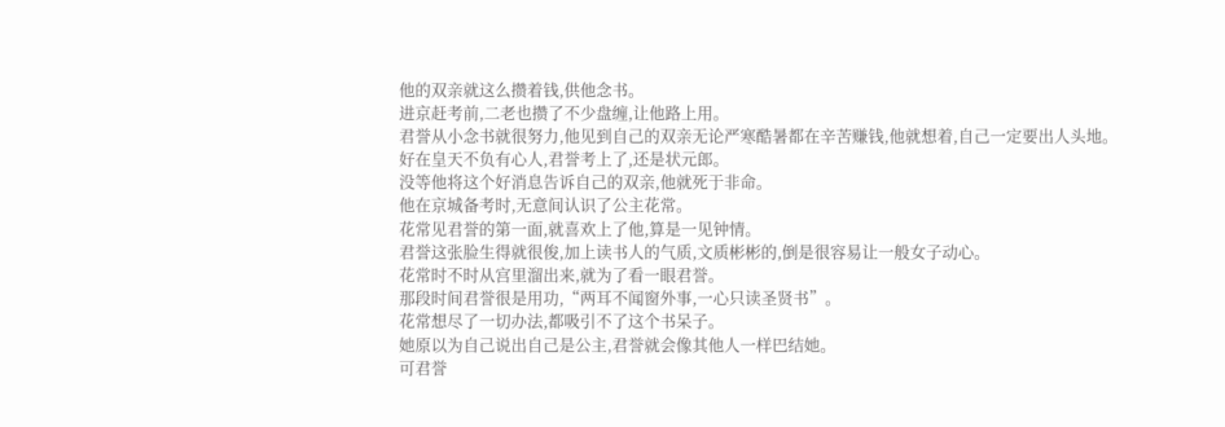他的双亲就这么攒着钱,供他念书。
进京赶考前,二老也攒了不少盘缠,让他路上用。
君誉从小念书就很努力,他见到自己的双亲无论严寒酷暑都在辛苦赚钱,他就想着,自己一定要出人头地。
好在皇天不负有心人,君誉考上了,还是状元郎。
没等他将这个好消息告诉自己的双亲,他就死于非命。
他在京城备考时,无意间认识了公主花常。
花常见君誉的第一面,就喜欢上了他,算是一见钟情。
君誉这张脸生得就很俊,加上读书人的气质,文质彬彬的,倒是很容易让一般女子动心。
花常时不时从宫里溜出来,就为了看一眼君誉。
那段时间君誉很是用功,“两耳不闻窗外事,一心只读圣贤书”。
花常想尽了一切办法,都吸引不了这个书呆子。
她原以为自己说出自己是公主,君誉就会像其他人一样巴结她。
可君誉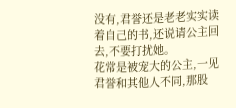没有,君誉还是老老实实读着自己的书,还说请公主回去,不要打扰她。
花常是被宠大的公主,一见君誉和其他人不同,那股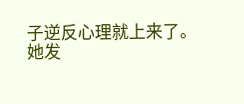子逆反心理就上来了。
她发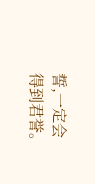誓,一定会得到君誉。